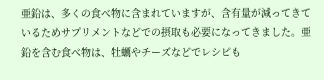亜鉛は、多くの食べ物に含まれていますが、含有量が減ってきているためサプリメントなどでの摂取も必要になってきました。亜鉛を含む食べ物は、牡蠣やチーズなどでレシピも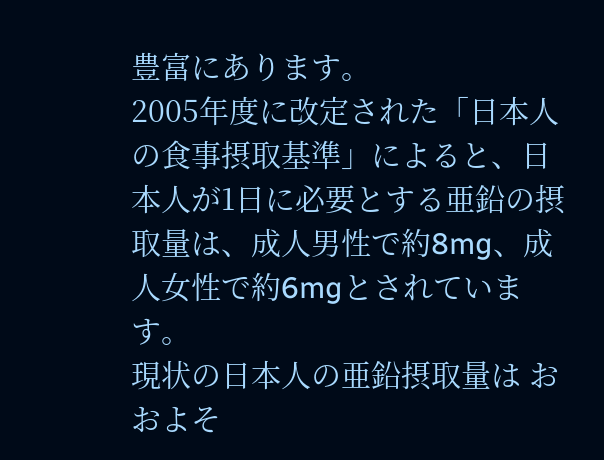豊富にあります。
2005年度に改定された「日本人の食事摂取基準」によると、日本人が1日に必要とする亜鉛の摂取量は、成人男性で約8mg、成人女性で約6mgとされています。
現状の日本人の亜鉛摂取量は おおよそ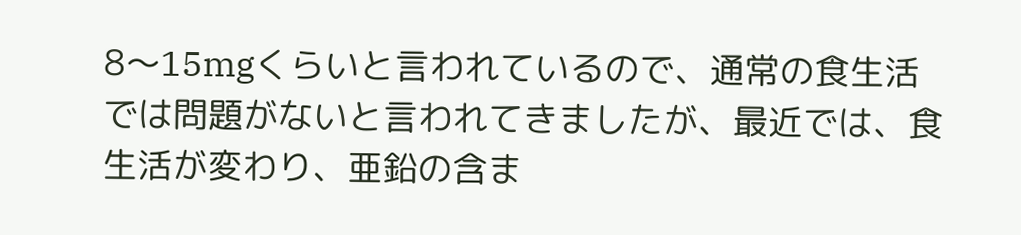8〜15mgくらいと言われているので、通常の食生活では問題がないと言われてきましたが、最近では、食生活が変わり、亜鉛の含ま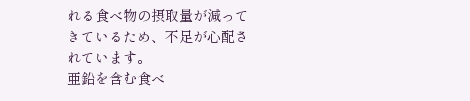れる食べ物の摂取量が減ってきているため、不足が心配されています。
亜鉛を含む食べ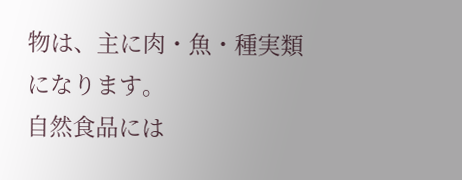物は、主に肉・魚・種実類になります。
自然食品には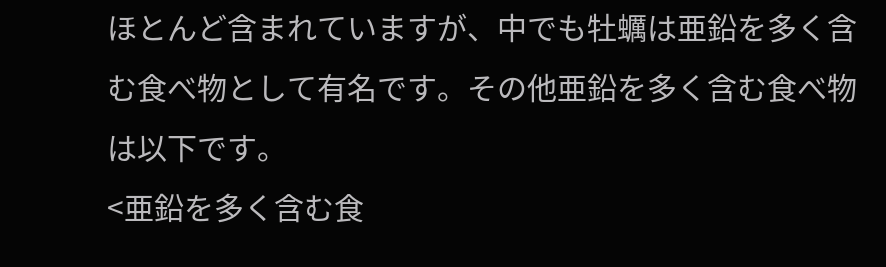ほとんど含まれていますが、中でも牡蠣は亜鉛を多く含む食べ物として有名です。その他亜鉛を多く含む食べ物は以下です。
<亜鉛を多く含む食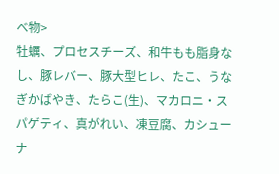べ物>
牡蠣、プロセスチーズ、和牛もも脂身なし、豚レバー、豚大型ヒレ、たこ、うなぎかばやき、たらこ(生)、マカロニ・スパゲティ、真がれい、凍豆腐、カシューナ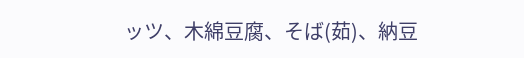ッツ、木綿豆腐、そば(茹)、納豆